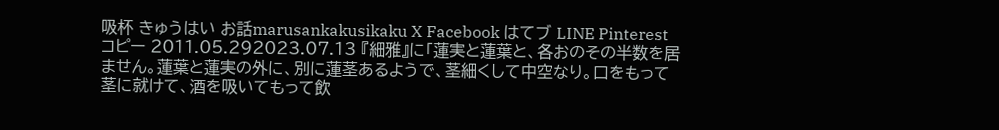吸杯 きゅうはい お話marusankakusikaku X Facebook はてブ LINE Pinterest コピー 2011.05.292023.07.13 『細雅』に「蓮実と蓮葉と、各おのその半数を居ません。蓮葉と蓮実の外に、別に蓮茎あるようで、茎細くして中空なり。口をもって茎に就けて、酒を吸いてもって飲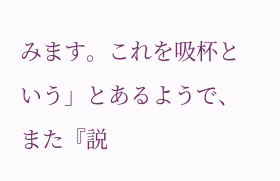みます。これを吸杯という」とあるようで、また『説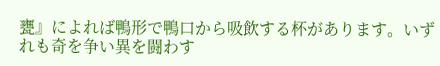甕』によれば鴨形で鴨口から吸飲する杯があります。いずれも奇を争い異を闘わす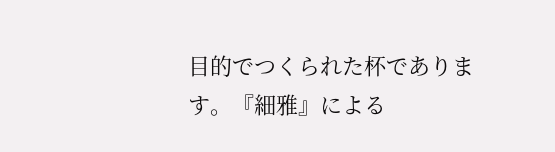目的でつくられた杯であります。『細雅』による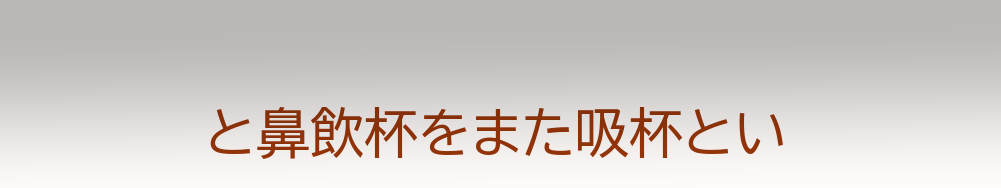と鼻飲杯をまた吸杯とい